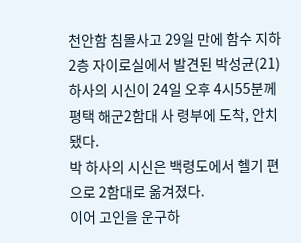천안함 침몰사고 29일 만에 함수 지하2층 자이로실에서 발견된 박성균(21) 하사의 시신이 24일 오후 4시55분께 평택 해군2함대 사 령부에 도착, 안치됐다.
박 하사의 시신은 백령도에서 헬기 편으로 2함대로 옮겨졌다.
이어 고인을 운구하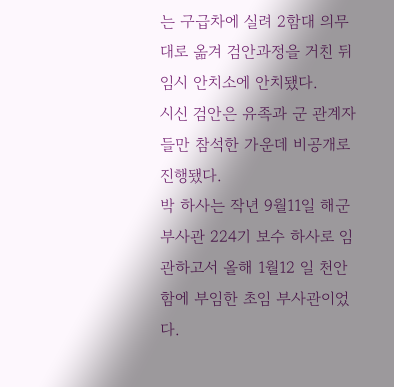는 구급차에 실려 2함대 의무대로 옮겨 검안과정을 거친 뒤 임시 안치소에 안치됐다.
시신 검안은 유족과 군 관계자들만 참석한 가운데 비공개로 진행됐다.
박 하사는 작년 9월11일 해군 부사관 224기 보수 하사로 임관하고서 올해 1월12 일 천안함에 부임한 초임 부사관이었다.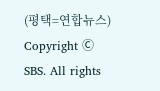(평택=연합뉴스)
Copyright Ⓒ SBS. All rights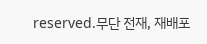reserved.무단 전재, 재배포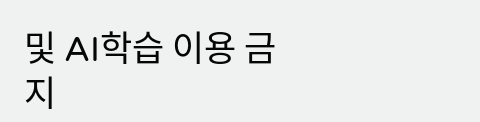및 AI학습 이용 금지